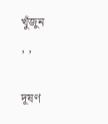খুঁজুন
, ,

দূষণ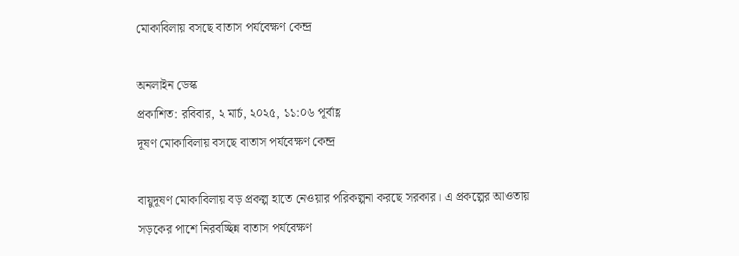মোকাবিলায় বসছে বাতাস পর্যবেক্ষণ কেন্দ্র

অনলাইন ডেস্ক
প্রকাশিত: রবিবার, ২ মার্চ, ২০২৫, ১১:০৬ পূর্বাহ্ণ
দূষণ মোকাবিলায় বসছে বাতাস পর্যবেক্ষণ কেন্দ্র

বায়ুদূষণ মোকাবিলায় বড় প্রকল্প হাতে নেওয়ার পরিকল্পনা করছে সরকার। এ প্রকল্পের আওতায় সড়কের পাশে নিরবচ্ছিন্ন বাতাস পর্যবেক্ষণ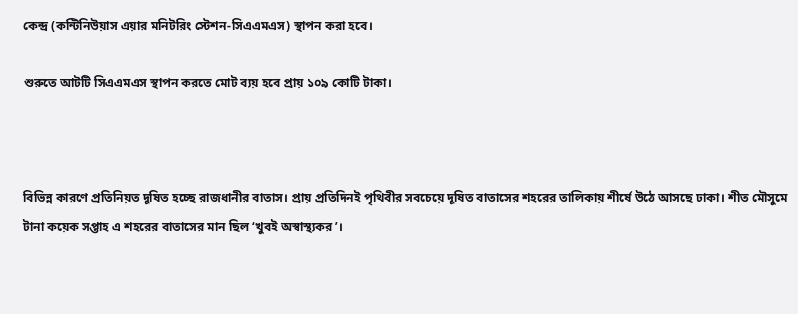কেন্দ্র (কন্টিনিউয়াস এয়ার মনিটরিং স্টেশন-সিএএমএস) স্থাপন করা হবে।

শুরুতে আটটি সিএএমএস স্থাপন করতে মোট ব্যয় হবে প্রায় ১০৯ কোটি টাকা।



বিভিন্ন কারণে প্রতিনিয়ত দূষিত হচ্ছে রাজধানীর বাতাস। প্রায় প্রতিদিনই পৃথিবীর সবচেয়ে দূষিত বাতাসের শহরের তালিকায় শীর্ষে উঠে আসছে ঢাকা। শীত মৌসুমে টানা কয়েক সপ্তাহ এ শহরের বাতাসের মান ছিল ‘খুবই অস্বাস্থ্যকর’।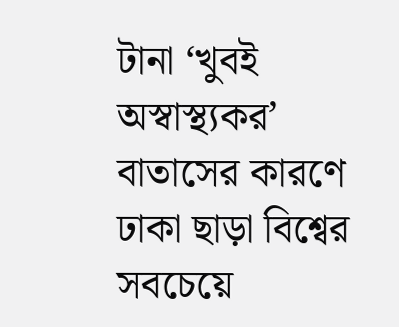টানা ‘খুবই অস্বাস্থ্যকর’ বাতাসের কারণে ঢাকা ছাড়া বিশ্বের সবচেয়ে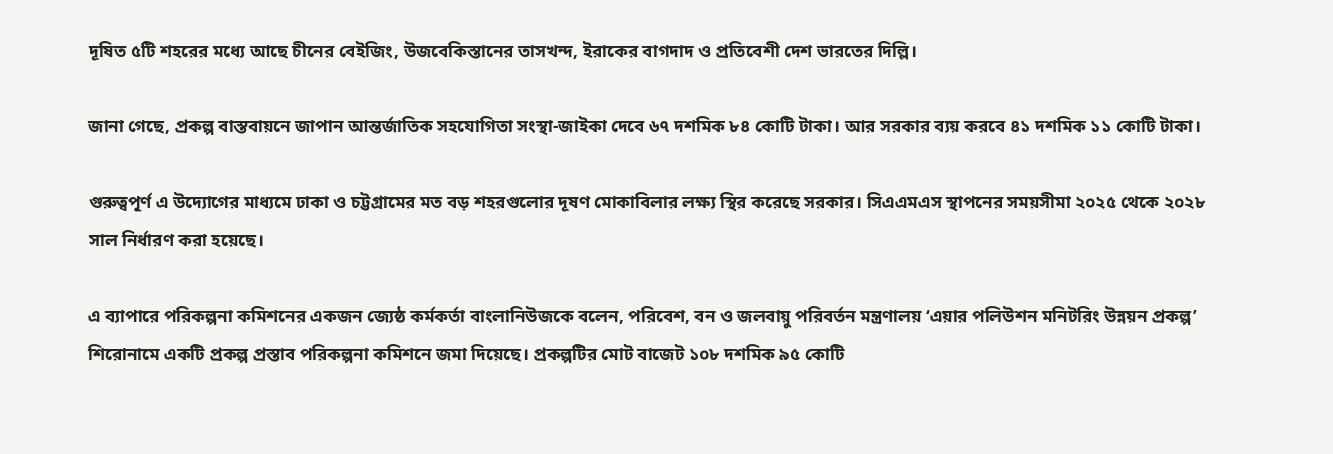দূষিত ৫টি শহরের মধ্যে আছে চীনের বেইজিং, উজবেকিস্তানের তাসখন্দ, ইরাকের বাগদাদ ও প্রতিবেশী দেশ ভারতের দিল্লি।

জানা গেছে, প্রকল্প বাস্তবায়নে জাপান আন্তর্জাতিক সহযোগিতা সংস্থা-জাইকা দেবে ৬৭ দশমিক ৮৪ কোটি টাকা। আর সরকার ব্যয় করবে ৪১ দশমিক ১১ কোটি টাকা।

গুরুত্বপূর্ণ এ উদ্যোগের মাধ্যমে ঢাকা ও চট্টগ্রামের মত বড় শহরগুলোর দূষণ মোকাবিলার লক্ষ্য স্থির করেছে সরকার। সিএএমএস স্থাপনের সময়সীমা ২০২৫ থেকে ২০২৮ সাল নির্ধারণ করা হয়েছে।

এ ব্যাপারে পরিকল্পনা কমিশনের একজন জ্যেষ্ঠ কর্মকর্তা বাংলানিউজকে বলেন, পরিবেশ, বন ও জলবায়ু পরিবর্তন মন্ত্রণালয় ‘এয়ার পলিউশন মনিটরিং উন্নয়ন প্রকল্প’ শিরোনামে একটি প্রকল্প প্রস্তাব পরিকল্পনা কমিশনে জমা দিয়েছে। প্রকল্পটির মোট বাজেট ১০৮ দশমিক ৯৫ কোটি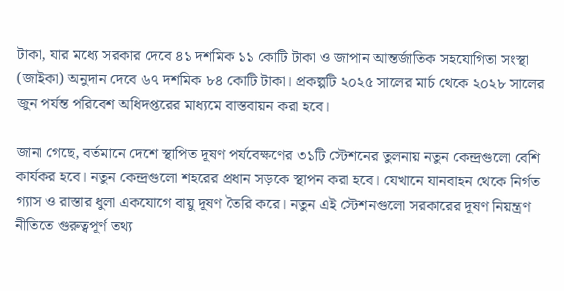টাকা, যার মধ্যে সরকার দেবে ৪১ দশমিক ১১ কোটি টাকা ও জাপান আন্তর্জাতিক সহযোগিতা সংস্থা (জাইকা) অনুদান দেবে ৬৭ দশমিক ৮৪ কোটি টাকা। প্রকল্পটি ২০২৫ সালের মার্চ থেকে ২০২৮ সালের জুন পর্যন্ত পরিবেশ অধিদপ্তরের মাধ্যমে বাস্তবায়ন করা হবে।

জানা গেছে, বর্তমানে দেশে স্থাপিত দূষণ পর্যবেক্ষণের ৩১টি স্টেশনের তুলনায় নতুন কেন্দ্রগুলো বেশি কার্যকর হবে। নতুন কেন্দ্রগুলো শহরের প্রধান সড়কে স্থাপন করা হবে। যেখানে যানবাহন থেকে নির্গত গ্যাস ও রাস্তার ধুলা একযোগে বায়ু দূষণ তৈরি করে। নতুন এই স্টেশনগুলো সরকারের দূষণ নিয়ন্ত্রণ নীতিতে গুরুত্বপূর্ণ তথ্য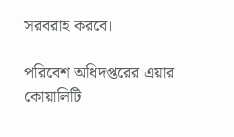সরবরাহ করবে।

পরিবেশ অধিদপ্তরের এয়ার কোয়ালিটি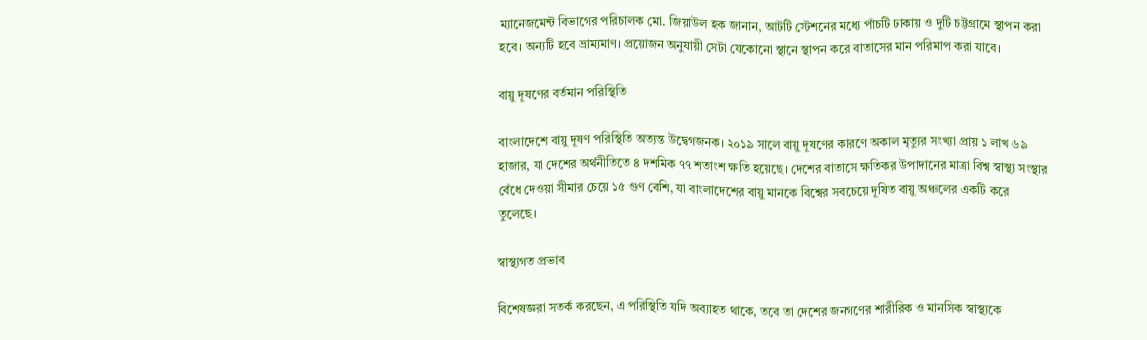ম্যানেজমেন্ট বিভাগের পরিচালক মো. জিয়াউল হক জানান, আটটি স্টেশনের মধ্যে পাঁচটি ঢাকায় ও দুটি চট্টগ্রামে স্থাপন করা হবে। অন্যটি হবে ভ্রাম্যমাণ। প্রয়োজন অনুযায়ী সেটা যেকোনো স্থানে স্থাপন করে বাতাসের মান পরিমাপ করা যাবে।

বায়ু দূষণের বর্তমান পরিস্থিতি

বাংলাদেশে বায়ু দূষণ পরিস্থিতি অত্যন্ত উদ্বেগজনক। ২০১৯ সালে বায়ু দূষণের কারণে অকাল মৃত্যুর সংখ্যা প্রায় ১ লাখ ৬৯ হাজার, যা দেশের অর্থনীতিতে ৪ দশমিক ৭৭ শতাংশ ক্ষতি হয়েছে। দেশের বাতাসে ক্ষতিকর উপাদানের মাত্রা বিশ্ব স্বাস্থ্য সংস্থার বেঁধে দেওয়া সীমার চেয়ে ১৫ গুণ বেশি, যা বাংলাদেশের বায়ু মানকে বিশ্বের সবচেয়ে দূষিত বায়ু অঞ্চলের একটি করে তুলেছে।

স্বাস্থ্যগত প্রভাব

বিশেষজ্ঞরা সতর্ক করছেন, এ পরিস্থিতি যদি অব্যাহত থাকে, তবে তা দেশের জনগণের শারীরিক ও মানসিক স্বাস্থ্যকে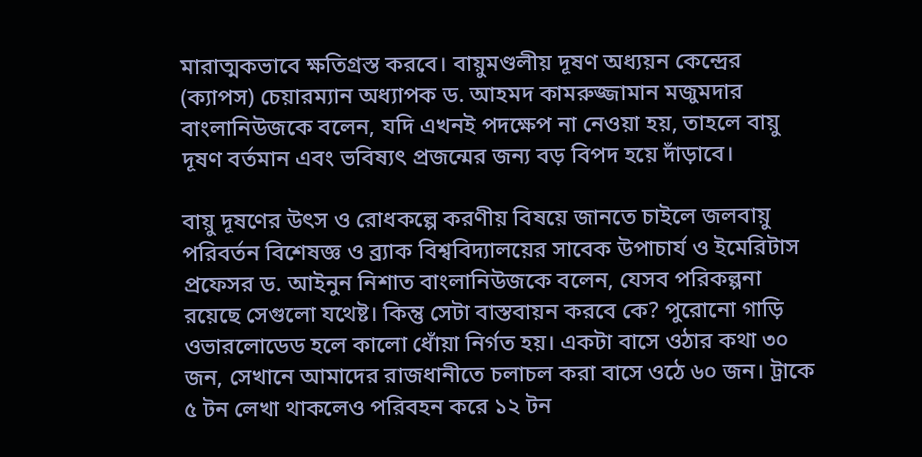মারাত্মকভাবে ক্ষতিগ্রস্ত করবে। বায়ুমণ্ডলীয় দূষণ অধ্যয়ন কেন্দ্রের (ক্যাপস) চেয়ারম্যান অধ্যাপক ড. আহমদ কামরুজ্জামান মজুমদার বাংলানিউজকে বলেন, যদি এখনই পদক্ষেপ না নেওয়া হয়, তাহলে বায়ু দূষণ বর্তমান এবং ভবিষ্যৎ প্রজন্মের জন্য বড় বিপদ হয়ে দাঁড়াবে।

বায়ু দূষণের উৎস ও রোধকল্পে করণীয় বিষয়ে জানতে চাইলে জলবায়ু পরিবর্তন বিশেষজ্ঞ ও ব্র্যাক বিশ্ববিদ্যালয়ের সাবেক উপাচার্য ও ইমেরিটাস প্রফেসর ড. আইনুন নিশাত বাংলানিউজকে বলেন, যেসব পরিকল্পনা রয়েছে সেগুলো যথেষ্ট। কিন্তু সেটা বাস্তবায়ন করবে কে? পুরোনো গাড়ি ওভারলোডেড হলে কালো ধোঁয়া নির্গত হয়। একটা বাসে ওঠার কথা ৩০ জন, সেখানে আমাদের রাজধানীতে চলাচল করা বাসে ওঠে ৬০ জন। ট্রাকে ৫ টন লেখা থাকলেও পরিবহন করে ১২ টন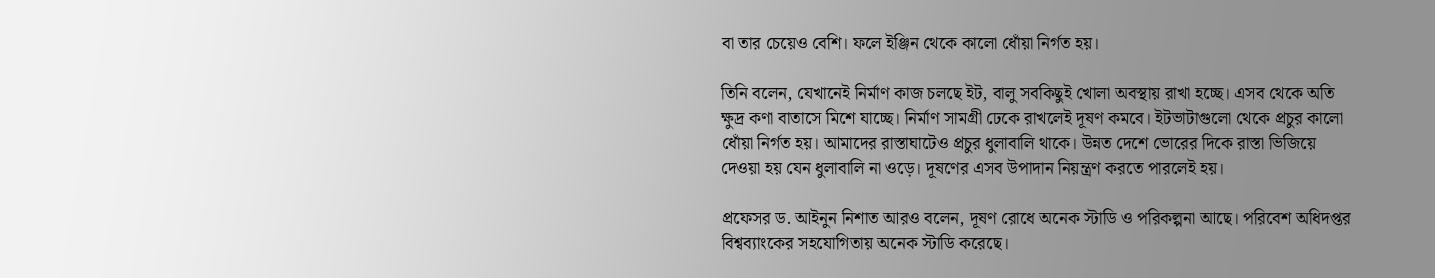বা তার চেয়েও বেশি। ফলে ইঞ্জিন থেকে কালো ধোঁয়া নির্গত হয়।

তিনি বলেন, যেখানেই নির্মাণ কাজ চলছে ইট, বালু সবকিছুই খোলা অবস্থায় রাখা হচ্ছে। এসব থেকে অতি ক্ষুদ্র কণা বাতাসে মিশে যাচ্ছে। নির্মাণ সামগ্রী ঢেকে রাখলেই দূষণ কমবে। ইটভাটাগুলো থেকে প্রচুর কালো ধোঁয়া নির্গত হয়। আমাদের রাস্তাঘাটেও প্রচুর ধুলাবালি থাকে। উন্নত দেশে ভোরের দিকে রাস্তা ভিজিয়ে দেওয়া হয় যেন ধুলাবালি না ওড়ে। দূষণের এসব উপাদান নিয়ন্ত্রণ করতে পারলেই হয়।

প্রফেসর ড. আইনুন নিশাত আরও বলেন, দূষণ রোধে অনেক স্টাডি ও পরিকল্পনা আছে। পরিবেশ অধিদপ্তর বিশ্বব্যাংকের সহযোগিতায় অনেক স্টাডি করেছে।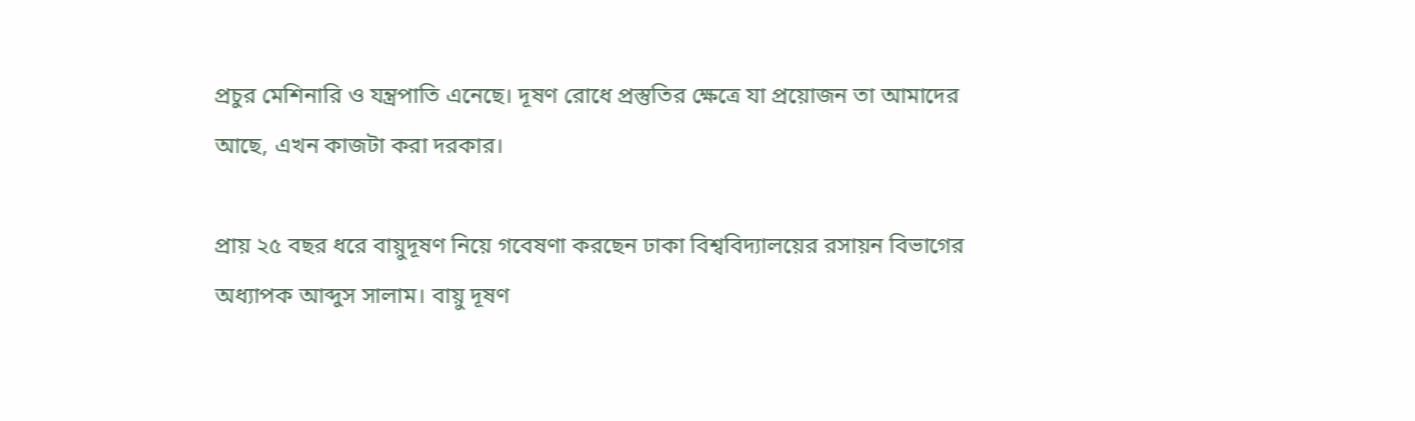প্রচুর মেশিনারি ও যন্ত্রপাতি এনেছে। দূষণ রোধে প্রস্তুতির ক্ষেত্রে যা প্রয়োজন তা আমাদের আছে, এখন কাজটা করা দরকার।

প্রায় ২৫ বছর ধরে বায়ুদূষণ নিয়ে গবেষণা করছেন ঢাকা বিশ্ববিদ্যালয়ের রসায়ন বিভাগের অধ্যাপক আব্দুস সালাম। বায়ু দূষণ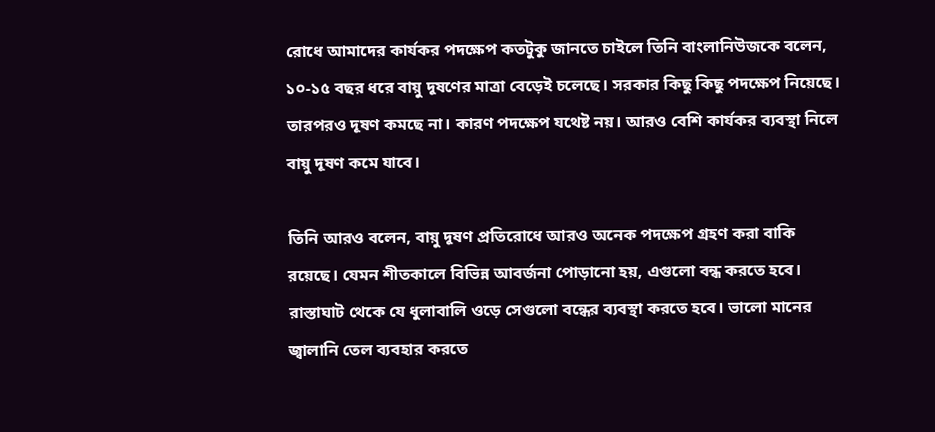রোধে আমাদের কার্যকর পদক্ষেপ কতটুকু জানতে চাইলে তিনি বাংলানিউজকে বলেন, ১০-১৫ বছর ধরে বায়ু দূষণের মাত্রা বেড়েই চলেছে। সরকার কিছু কিছু পদক্ষেপ নিয়েছে। তারপরও দূষণ কমছে না। কারণ পদক্ষেপ যথেষ্ট নয়। আরও বেশি কার্যকর ব্যবস্থা নিলে বায়ু দূষণ কমে যাবে।

তিনি আরও বলেন, বায়ু দূষণ প্রতিরোধে আরও অনেক পদক্ষেপ গ্রহণ করা বাকি রয়েছে। যেমন শীতকালে বিভিন্ন আবর্জনা পোড়ানো হয়, এগুলো বন্ধ করতে হবে। রাস্তাঘাট থেকে যে ধুলাবালি ওড়ে সেগুলো বন্ধের ব্যবস্থা করতে হবে। ভালো মানের জ্বালানি তেল ব্যবহার করতে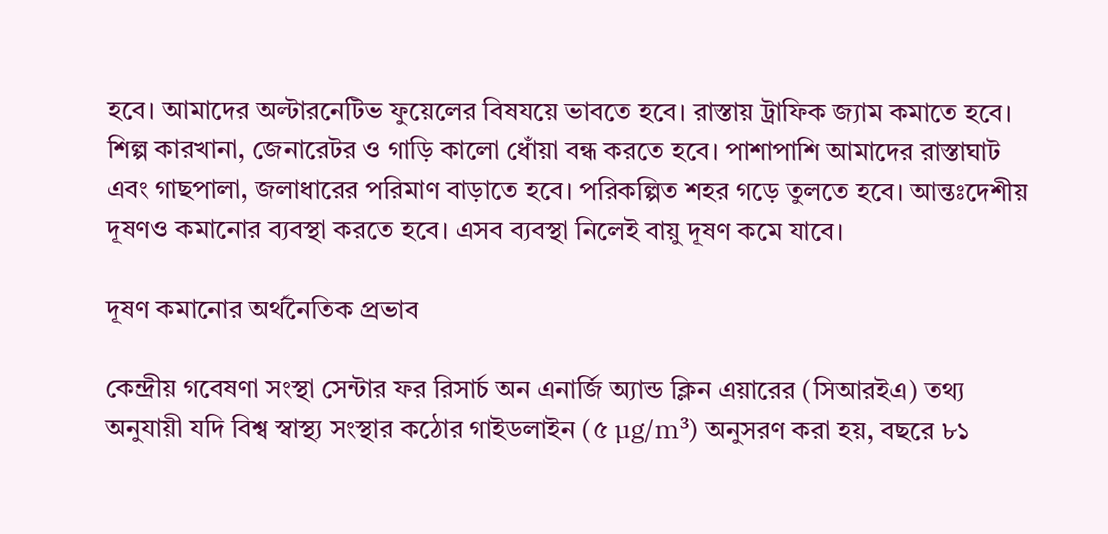হবে। আমাদের অল্টারনেটিভ ফুয়েলের বিষযয়ে ভাবতে হবে। রাস্তায় ট্রাফিক জ্যাম কমাতে হবে। শিল্প কারখানা, জেনারেটর ও গাড়ি কালো ধোঁয়া বন্ধ করতে হবে। পাশাপাশি আমাদের রাস্তাঘাট এবং গাছপালা, জলাধারের পরিমাণ বাড়াতে হবে। পরিকল্পিত শহর গড়ে তুলতে হবে। আন্তঃদেশীয় দূষণও কমানোর ব্যবস্থা করতে হবে। এসব ব্যবস্থা নিলেই বায়ু দূষণ কমে যাবে।

দূষণ কমানোর অর্থনৈতিক প্রভাব

কেন্দ্রীয় গবেষণা সংস্থা সেন্টার ফর রিসার্চ অন এনার্জি অ্যান্ড ক্লিন এয়ারের (সিআরইএ) তথ্য অনুযায়ী যদি বিশ্ব স্বাস্থ্য সংস্থার কঠোর গাইডলাইন (৫ µg/m³) অনুসরণ করা হয়, বছরে ৮১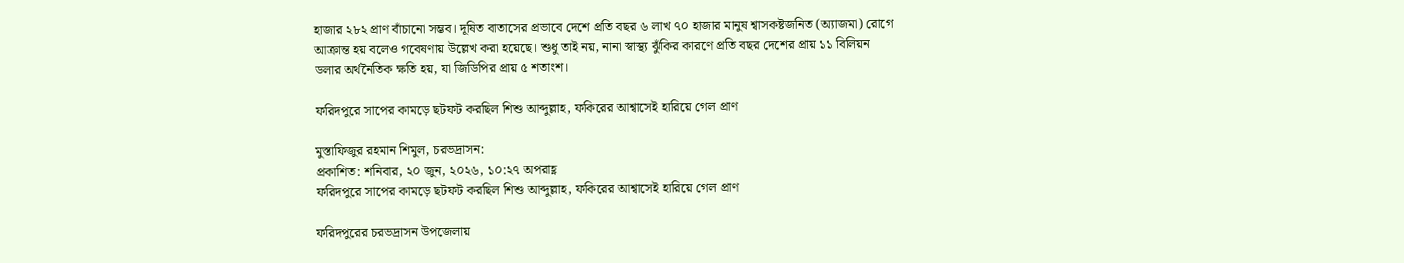হাজার ২৮২ প্রাণ বাঁচানো সম্ভব। দূষিত বাতাসের প্রভাবে দেশে প্রতি বছর ৬ লাখ ৭০ হাজার মানুষ শ্বাসকষ্টজনিত (অ্যাজমা) রোগে আক্রান্ত হয় বলেও গবেষণায় উল্লেখ করা হয়েছে। শুধু তাই নয়, নানা স্বাস্থ্য ঝুঁকির কারণে প্রতি বছর দেশের প্রায় ১১ বিলিয়ন ডলার অর্থনৈতিক ক্ষতি হয়, যা জিডিপির প্রায় ৫ শতাংশ।

ফরিদপুরে সাপের কামড়ে ছটফট করছিল শিশু আব্দুল্লাহ, ফকিরের আশ্বাসেই হারিয়ে গেল প্রাণ

মুস্তাফিজুর রহমান শিমুল, চরভদ্রাসন:
প্রকাশিত: শনিবার, ২০ জুন, ২০২৬, ১০:২৭ অপরাহ্ণ
ফরিদপুরে সাপের কামড়ে ছটফট করছিল শিশু আব্দুল্লাহ, ফকিরের আশ্বাসেই হারিয়ে গেল প্রাণ

ফরিদপুরের চরভদ্রাসন উপজেলায়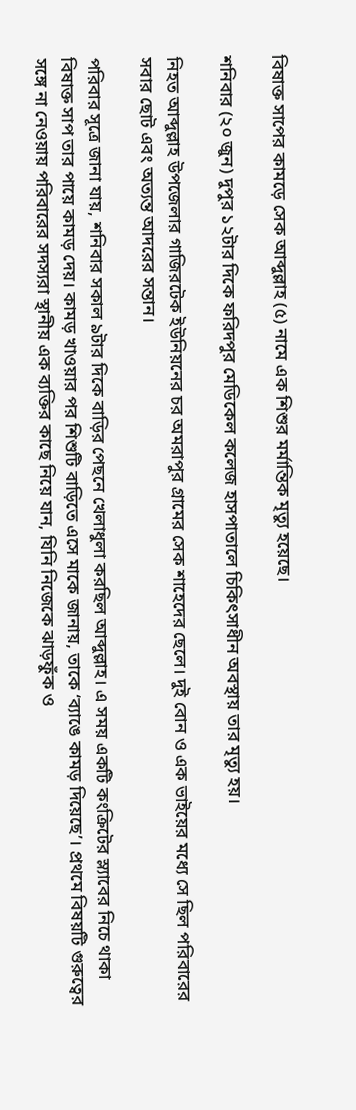বিষাক্ত সাপের কামড়ে সেক আব্দুল্লাহ (৫) নামে এক শিশুর মর্মান্তিক মৃত্যু হয়েছে।

শনিবার (২০ জুন) দুপুর ১২টার দিকে ফরিদপুর মেডিকেল কলেজ হাসপাতালে চিকিৎসাধীন অবস্থায় তার মৃত্যু হয়।

নিহত আব্দুল্লাহ উপজেলার গাজিরটেক ইউনিয়নের চর অমরাপুর গ্রামের সেক শাহেদের ছেলে। দুই বোন ও এক ভাইয়ের মধ্যে সে ছিল পরিবারের সবার ছোট এবং অত্যন্ত আদরের সন্তান।

পরিবার সূত্রে জানা যায়, শনিবার সকাল ৯টার দিকে বাড়ির পেছনে খেলাধুলা করছিল আব্দুল্লাহ। এ সময় একটি কংক্রিটের স্ল্যাবের নিচে থাকা বিষাক্ত সাপ তার পায়ে কামড় দেয়। কামড় খাওয়ার পর শিশুটি বাড়িতে এসে মাকে জানায়, তাকে ‘ব্যাঙে কামড় দিয়েছে’। প্রথমে বিষয়টি গুরুত্বের সঙ্গে না নেওয়ায় পরিবারের সদস্যরা স্থানীয় এক ব্যক্তির কাছে নিয়ে যান, যিনি নিজেকে ঝাড়ফুঁক ও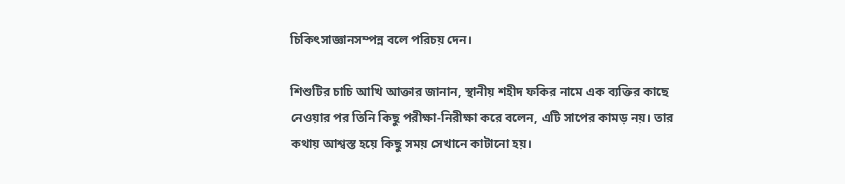চিকিৎসাজ্ঞানসম্পন্ন বলে পরিচয় দেন।

শিশুটির চাচি আখি আক্তার জানান, স্থানীয় শহীদ ফকির নামে এক ব্যক্তির কাছে নেওয়ার পর তিনি কিছু পরীক্ষা-নিরীক্ষা করে বলেন, এটি সাপের কামড় নয়। তার কথায় আশ্বস্ত হয়ে কিছু সময় সেখানে কাটানো হয়।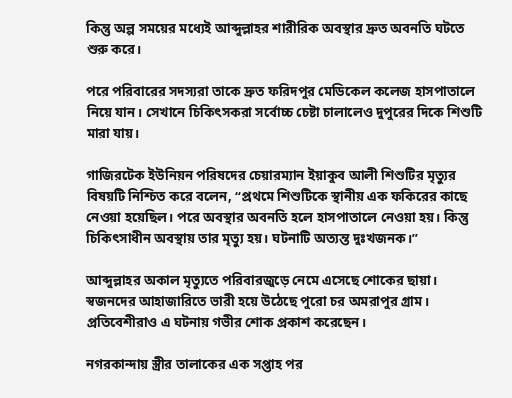কিন্তু অল্প সময়ের মধ্যেই আব্দুল্লাহর শারীরিক অবস্থার দ্রুত অবনতি ঘটতে শুরু করে।

পরে পরিবারের সদস্যরা তাকে দ্রুত ফরিদপুর মেডিকেল কলেজ হাসপাতালে নিয়ে যান। সেখানে চিকিৎসকরা সর্বোচ্চ চেষ্টা চালালেও দুপুরের দিকে শিশুটি মারা যায়।

গাজিরটেক ইউনিয়ন পরিষদের চেয়ারম্যান ইয়াকুব আলী শিশুটির মৃত্যুর বিষয়টি নিশ্চিত করে বলেন, “প্রথমে শিশুটিকে স্থানীয় এক ফকিরের কাছে নেওয়া হয়েছিল। পরে অবস্থার অবনতি হলে হাসপাতালে নেওয়া হয়। কিন্তু চিকিৎসাধীন অবস্থায় তার মৃত্যু হয়। ঘটনাটি অত্যন্ত দুঃখজনক।”

আব্দুল্লাহর অকাল মৃত্যুতে পরিবারজুড়ে নেমে এসেছে শোকের ছায়া। স্বজনদের আহাজারিতে ভারী হয়ে উঠেছে পুরো চর অমরাপুর গ্রাম। প্রতিবেশীরাও এ ঘটনায় গভীর শোক প্রকাশ করেছেন।

নগরকান্দায় স্ত্রীর তালাকের এক সপ্তাহ পর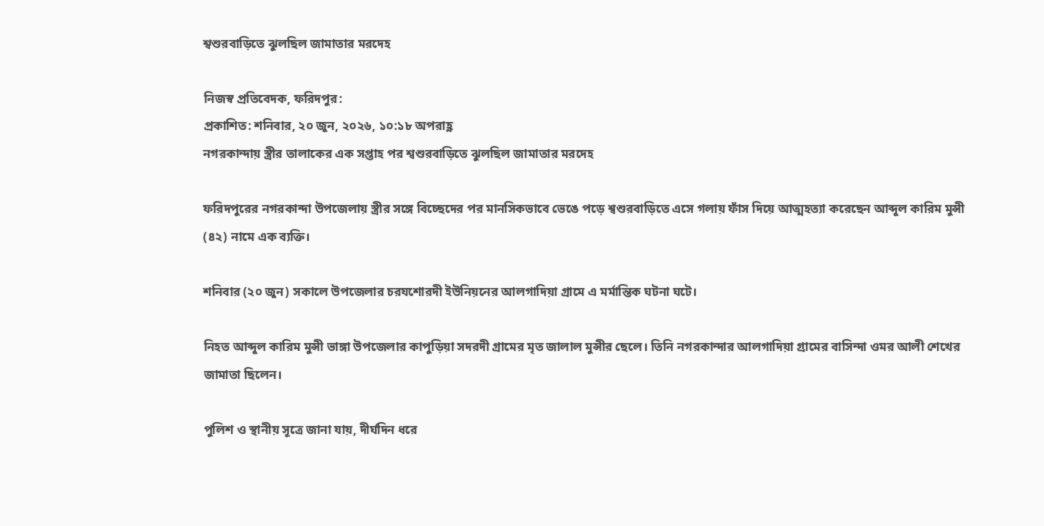শ্বশুরবাড়িতে ঝুলছিল জামাতার মরদেহ

নিজস্ব প্রতিবেদক, ফরিদপুর:
প্রকাশিত: শনিবার, ২০ জুন, ২০২৬, ১০:১৮ অপরাহ্ণ
নগরকান্দায় স্ত্রীর তালাকের এক সপ্তাহ পর শ্বশুরবাড়িতে ঝুলছিল জামাতার মরদেহ

ফরিদপুরের নগরকান্দা উপজেলায় স্ত্রীর সঙ্গে বিচ্ছেদের পর মানসিকভাবে ভেঙে পড়ে শ্বশুরবাড়িতে এসে গলায় ফাঁস দিয়ে আত্মহত্যা করেছেন আব্দুল কারিম মুন্সী (৪২) নামে এক ব্যক্তি।

শনিবার (২০ জুন) সকালে উপজেলার চরযশোরদী ইউনিয়নের আলগাদিয়া গ্রামে এ মর্মান্তিক ঘটনা ঘটে।

নিহত আব্দুল কারিম মুন্সী ভাঙ্গা উপজেলার কাপুড়িয়া সদরদী গ্রামের মৃত জালাল মুন্সীর ছেলে। তিনি নগরকান্দার আলগাদিয়া গ্রামের বাসিন্দা ওমর আলী শেখের জামাতা ছিলেন।

পুলিশ ও স্থানীয় সূত্রে জানা যায়, দীর্ঘদিন ধরে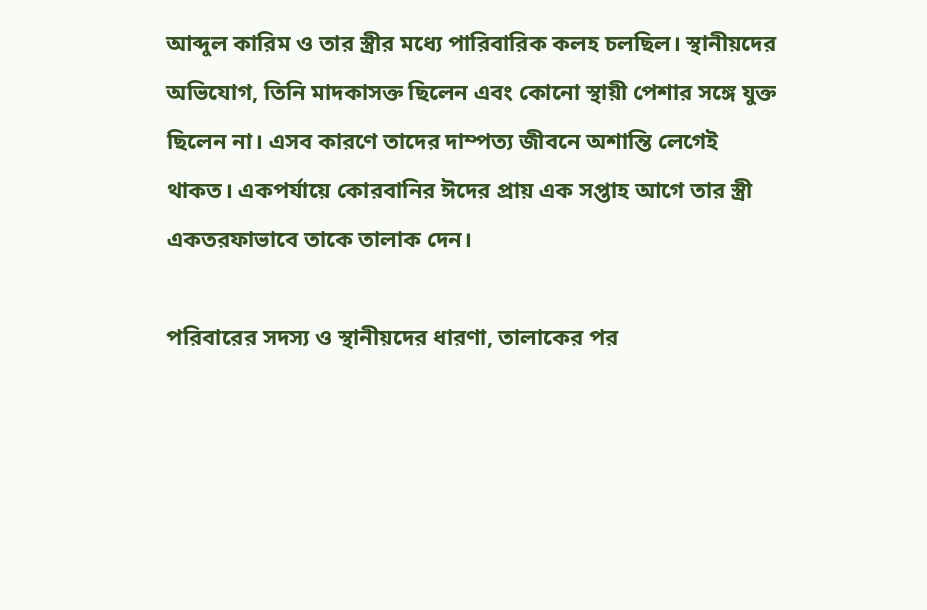আব্দুল কারিম ও তার স্ত্রীর মধ্যে পারিবারিক কলহ চলছিল। স্থানীয়দের অভিযোগ, তিনি মাদকাসক্ত ছিলেন এবং কোনো স্থায়ী পেশার সঙ্গে যুক্ত ছিলেন না। এসব কারণে তাদের দাম্পত্য জীবনে অশান্তি লেগেই থাকত। একপর্যায়ে কোরবানির ঈদের প্রায় এক সপ্তাহ আগে তার স্ত্রী একতরফাভাবে তাকে তালাক দেন।

পরিবারের সদস্য ও স্থানীয়দের ধারণা, তালাকের পর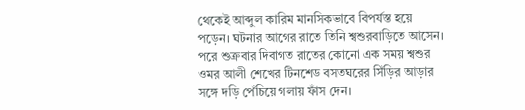থেকেই আব্দুল কারিম মানসিকভাবে বিপর্যস্ত হয়ে পড়েন। ঘটনার আগের রাতে তিনি শ্বশুরবাড়িতে আসেন। পরে শুক্রবার দিবাগত রাতের কোনো এক সময় শ্বশুর ওমর আলী শেখের টিনশেড বসতঘরের সিঁড়ির আড়ার সঙ্গে দড়ি পেঁচিয়ে গলায় ফাঁস দেন।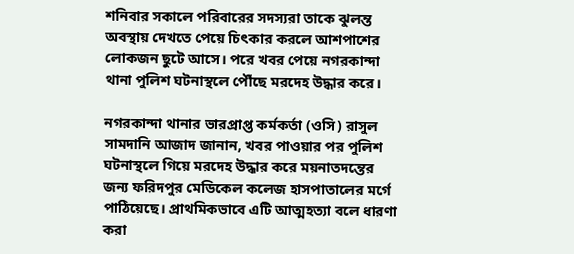শনিবার সকালে পরিবারের সদস্যরা তাকে ঝুলন্ত অবস্থায় দেখতে পেয়ে চিৎকার করলে আশপাশের লোকজন ছুটে আসে। পরে খবর পেয়ে নগরকান্দা থানা পুলিশ ঘটনাস্থলে পৌঁছে মরদেহ উদ্ধার করে।

নগরকান্দা থানার ভারপ্রাপ্ত কর্মকর্তা (ওসি) রাসুল সামদানি আজাদ জানান, খবর পাওয়ার পর পুলিশ ঘটনাস্থলে গিয়ে মরদেহ উদ্ধার করে ময়নাতদন্তের জন্য ফরিদপুর মেডিকেল কলেজ হাসপাতালের মর্গে পাঠিয়েছে। প্রাথমিকভাবে এটি আত্মহত্যা বলে ধারণা করা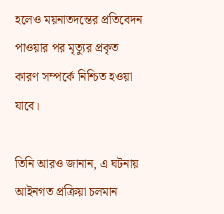হলেও ময়নাতদন্তের প্রতিবেদন পাওয়ার পর মৃত্যুর প্রকৃত কারণ সম্পর্কে নিশ্চিত হওয়া যাবে।

তিনি আরও জানান, এ ঘটনায় আইনগত প্রক্রিয়া চলমান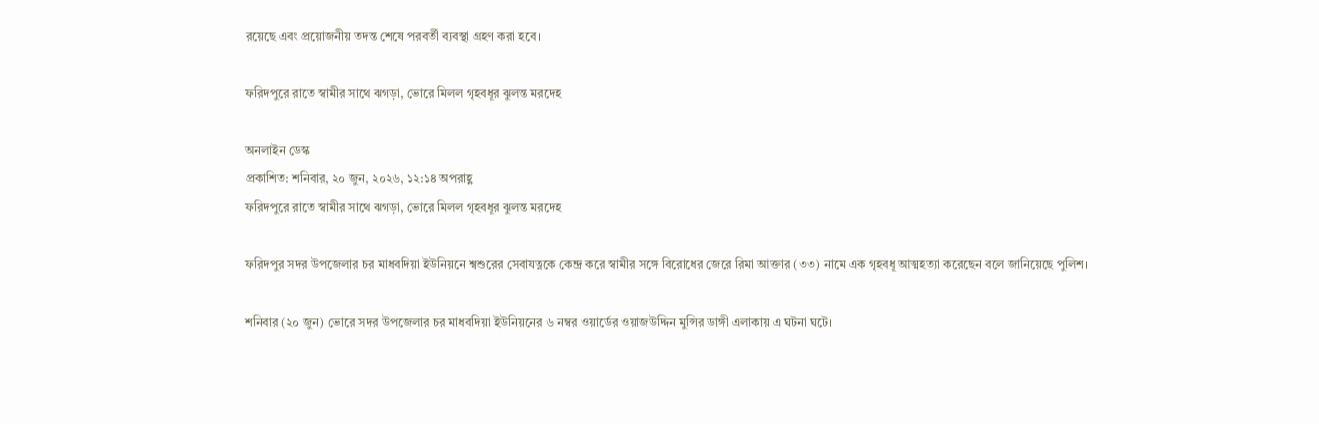রয়েছে এবং প্রয়োজনীয় তদন্ত শেষে পরবর্তী ব্যবস্থা গ্রহণ করা হবে।

ফরিদপুরে রাতে স্বামীর সাথে ঝগড়া, ভোরে মিলল গৃহবধূর ঝুলন্ত মরদেহ

অনলাইন ডেস্ক
প্রকাশিত: শনিবার, ২০ জুন, ২০২৬, ১২:১৪ অপরাহ্ণ
ফরিদপুরে রাতে স্বামীর সাথে ঝগড়া, ভোরে মিলল গৃহবধূর ঝুলন্ত মরদেহ

ফরিদপুর সদর উপজেলার চর মাধবদিয়া ইউনিয়নে শ্বশুরের সেবাযত্নকে কেন্দ্র করে স্বামীর সঙ্গে বিরোধের জেরে রিমা আক্তার (৩৩) নামে এক গৃহবধূ আত্মহত্যা করেছেন বলে জানিয়েছে পুলিশ।

শনিবার (২০ জুন) ভোরে সদর উপজেলার চর মাধবদিয়া ইউনিয়নের ৬ নম্বর ওয়ার্ডের ওয়াজউদ্দিন মুন্সির ডাঙ্গী এলাকায় এ ঘটনা ঘটে।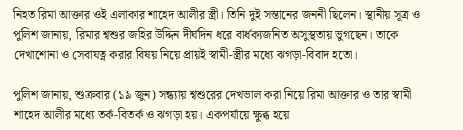নিহত রিমা আক্তার ওই এলাকার শাহেদ আলীর স্ত্রী। তিনি দুই সন্তানের জননী ছিলেন। স্থানীয় সূত্র ও পুলিশ জানায়, রিমার শ্বশুর জহির উদ্দিন দীর্ঘদিন ধরে বার্ধক্যজনিত অসুস্থতায় ভুগছেন। তাকে দেখাশোনা ও সেবাযত্ন করার বিষয় নিয়ে প্রায়ই স্বামী-স্ত্রীর মধ্যে ঝগড়া-বিবাদ হতো।

পুলিশ জানায়, শুক্রবার (১৯ জুন) সন্ধ্যায় শ্বশুরের দেখভাল করা নিয়ে রিমা আক্তার ও তার স্বামী শাহেদ আলীর মধ্যে তর্ক-বিতর্ক ও ঝগড়া হয়। একপর্যায়ে ক্ষুব্ধ হয়ে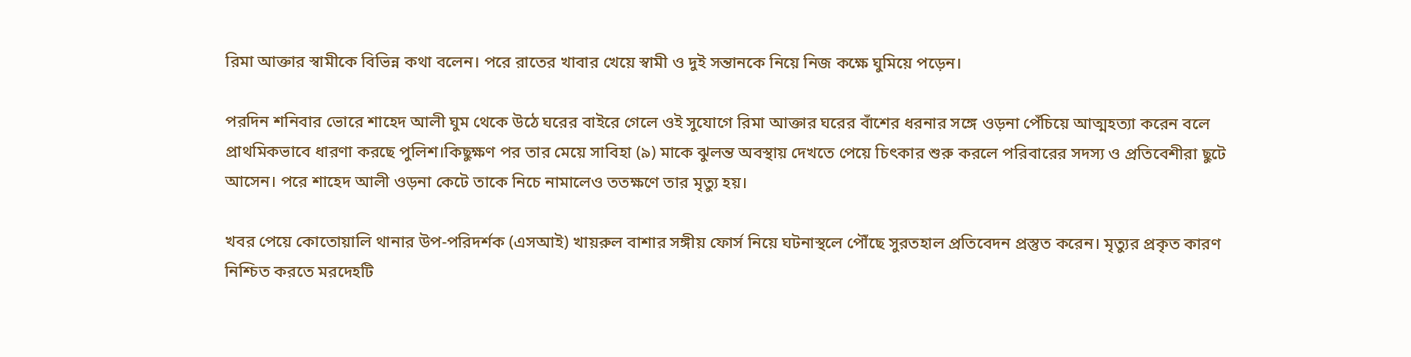রিমা আক্তার স্বামীকে বিভিন্ন কথা বলেন। পরে রাতের খাবার খেয়ে স্বামী ও দুই সন্তানকে নিয়ে নিজ কক্ষে ঘুমিয়ে পড়েন।

পরদিন শনিবার ভোরে শাহেদ আলী ঘুম থেকে উঠে ঘরের বাইরে গেলে ওই সুযোগে রিমা আক্তার ঘরের বাঁশের ধরনার সঙ্গে ওড়না পেঁচিয়ে আত্মহত্যা করেন বলে প্রাথমিকভাবে ধারণা করছে পুলিশ।কিছুক্ষণ পর তার মেয়ে সাবিহা (৯) মাকে ঝুলন্ত অবস্থায় দেখতে পেয়ে চিৎকার শুরু করলে পরিবারের সদস্য ও প্রতিবেশীরা ছুটে আসেন। পরে শাহেদ আলী ওড়না কেটে তাকে নিচে নামালেও ততক্ষণে তার মৃত্যু হয়।

খবর পেয়ে কোতোয়ালি থানার উপ-পরিদর্শক (এসআই) খায়রুল বাশার সঙ্গীয় ফোর্স নিয়ে ঘটনাস্থলে পৌঁছে সুরতহাল প্রতিবেদন প্রস্তুত করেন। মৃত্যুর প্রকৃত কারণ নিশ্চিত করতে মরদেহটি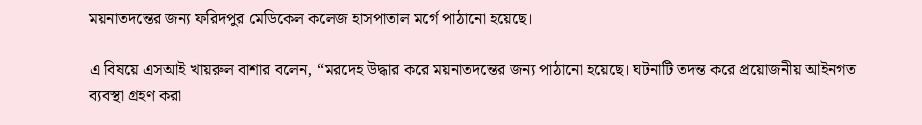ময়নাতদন্তের জন্য ফরিদপুর মেডিকেল কলেজ হাসপাতাল মর্গে পাঠানো হয়েছে।

এ বিষয়ে এসআই খায়রুল বাশার বলেন, “মরদেহ উদ্ধার করে ময়নাতদন্তের জন্য পাঠানো হয়েছে। ঘটনাটি তদন্ত করে প্রয়োজনীয় আইনগত ব্যবস্থা গ্রহণ করা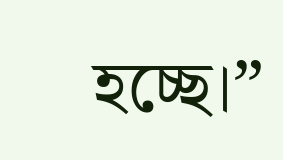হচ্ছে।”